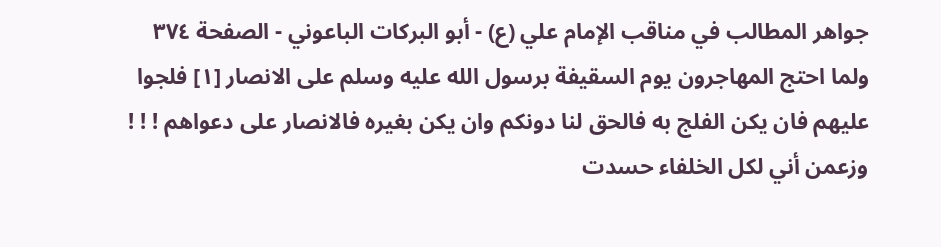جواهر المطالب في مناقب الإمام علي (ع) - أبو البركات الباعوني - الصفحة ٣٧٤
ولما احتج المهاجرون يوم السقيفة برسول الله عليه وسلم على الانصار [١] فلجوا عليهم فان يكن الفلج به فالحق لنا دونكم وان يكن بغيره فالانصار على دعواهم ! ! ! وزعمن أني لكل الخلفاء حسدت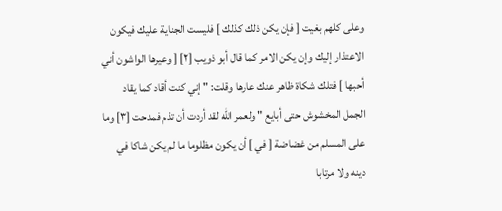وعلى كلهم بغيت [ فإن يكن ذلك كذلك ] فليست الجناية عليك فيكون الاعتذار إليك وإن يكن الامر كما قال أبو ذويب [٢] [ وعيرها الواشون أني أحبها ] فتلك شكاة ظاهر عنك عارها وقلت: " إني كنت أقاد كما يقاد الجمل المخشوش حتى أبايع " ولعمر الله لقد أردت أن تذم فمدحت [٣] وما على المسلم من غضاضة [ في ] أن يكون مظلوما ما لم يكن شاكا في دينه ولا مرتابا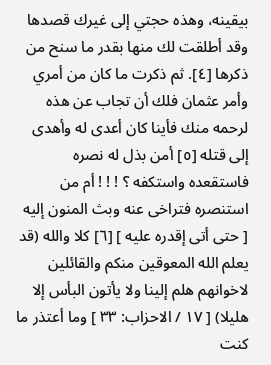بيقينه، وهذه حجتي إلى غيرك قصدها وقد أطلقت لك منها بقدر ما سنح من ذكرها [٤]. ثم ذكرت ما كان من أمري وأمر عثمان فلك أن تجاب عن هذه لرحمه منك فأينا كان أعدى له وأهدى إلى قتله [٥] أمن بذل له نصره فاستقعده واستكفه ؟ ! ! ! أم من استنصره فتراخى عنه وبث المنون إليه [ حتى أتى إقدره عليه ] [٦] كلا والله (قد يعلم الله المعوقين منكم والقائلين لاخوانهم هلم إلينا ولا يأتون البأس إلا هليلا) [ ١٧ / الاحزاب: ٣٣ ] وما أعتذر ما كنت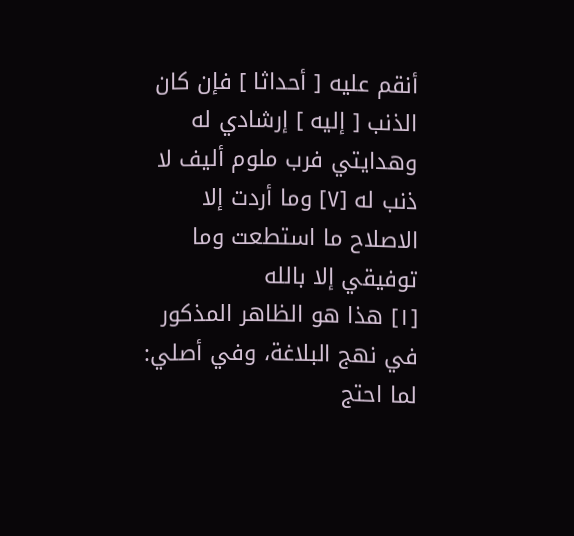أنقم عليه [ أحداثا ] فإن كان الذنب [ إليه ] إرشادي له وهدايتي فرب ملوم أليف لا ذنب له [٧] وما أردت إلا الاصلاح ما استطعت وما توفيقي إلا بالله
[١] هذا هو الظاهر المذكور في نهج البلاغة، وفي أصلي: لما احتج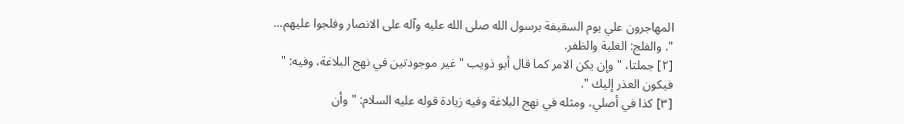المهاجرون علي يوم السقيفة برسول الله صلى الله عليه وآله على الانصار وفلجوا عليهم... ". والفلج: الغلبة والظفر.
[٢] جملتا، " وإن يكن الامر كما قال أبو ذويب " غير موجودتين في نهج البلاغة، وفيه: " فيكون العذر إليك ".
[٣] كذا في أصلي، ومثله في نهج البلاغة وفيه زيادة قوله عليه السلام: " وأن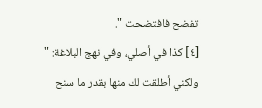تفضح فافتضحت ".
[٤] كذا في أصلي، وفي نهج البلاغة: " ولكني أطلقت لك منها بقدر ما سنح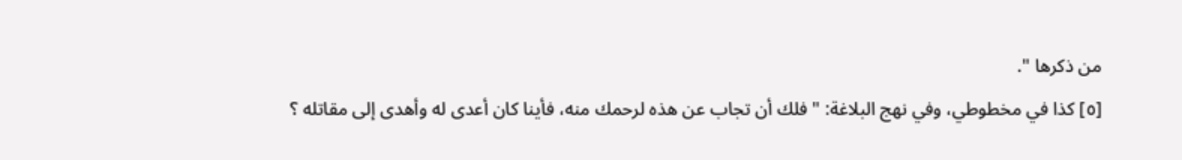من ذكرها ".
[٥] كذا في مخطوطي، وفي نهج البلاغة: " فلك أن تجاب عن هذه لرحمك منه، فأينا كان أعدى له وأهدى إلى مقاتله ؟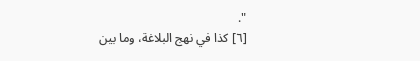".
[٦] كذا في نهج البلاغة، وما بين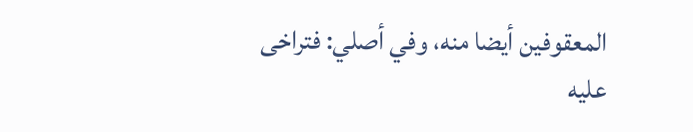المعقوفين أيضا منه، وفي أصلي: فتراخى عليه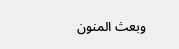وبعث المنون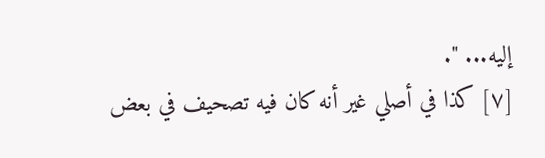إليه... ".
[٧] كذا في أصلي غير أنه كان فيه تصحيف في بعض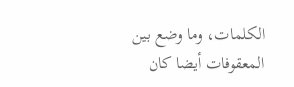الكلمات، وما وضع بين المعقوفات أيضا كان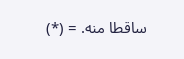ساقطا منه. = (*)